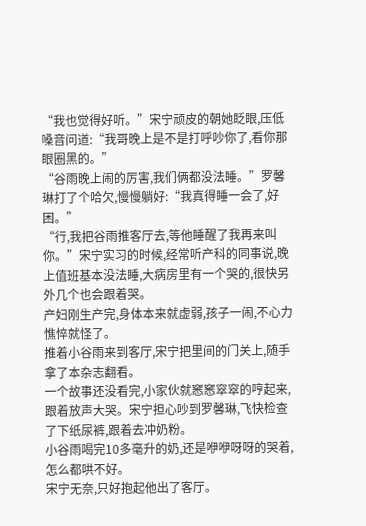“我也觉得好听。”宋宁顽皮的朝她眨眼,压低嗓音问道:“我哥晚上是不是打呼吵你了,看你那眼圈黑的。”
“谷雨晚上闹的厉害,我们俩都没法睡。”罗馨琳打了个哈欠,慢慢躺好:“我真得睡一会了,好困。”
“行,我把谷雨推客厅去,等他睡醒了我再来叫你。”宋宁实习的时候,经常听产科的同事说,晚上值班基本没法睡,大病房里有一个哭的,很快另外几个也会跟着哭。
产妇刚生产完,身体本来就虚弱,孩子一闹,不心力憔悴就怪了。
推着小谷雨来到客厅,宋宁把里间的门关上,随手拿了本杂志翻看。
一个故事还没看完,小家伙就窸窸窣窣的哼起来,跟着放声大哭。宋宁担心吵到罗馨琳,飞快检查了下纸尿裤,跟着去冲奶粉。
小谷雨喝完10多毫升的奶,还是咿咿呀呀的哭着,怎么都哄不好。
宋宁无奈,只好抱起他出了客厅。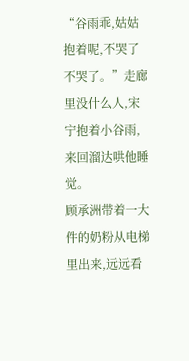“谷雨乖,姑姑抱着呢,不哭了不哭了。”走廊里没什么人,宋宁抱着小谷雨,来回溜达哄他睡觉。
顾承洲带着一大件的奶粉从电梯里出来,远远看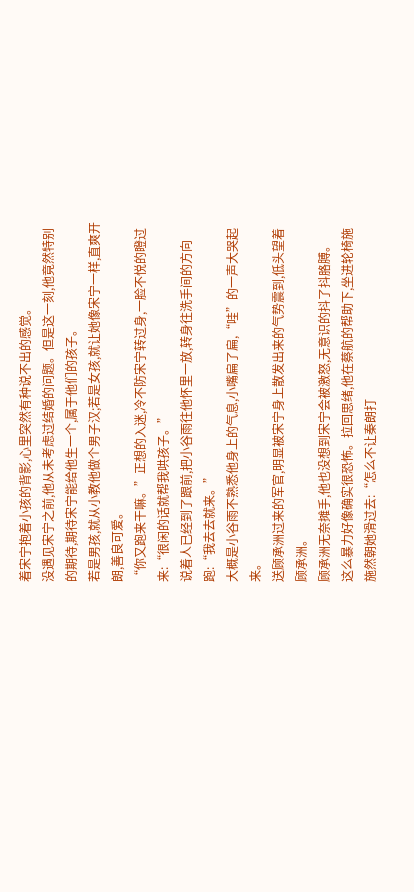着宋宁抱着小孩的背影,心里突然有种说不出的感觉。
没遇见宋宁之前,他从未考虑过结婚的问题。但是这一刻,他竟然特别的期待,期待宋宁能给他生一个,属于他们的孩子。
若是男孩,就从小教他做个男子汉;若是女孩,就让她像宋宁一样,直爽开朗,善良可爱。
“你又跑来干嘛。”正想的入迷,冷不防宋宁转过身,一脸不悦的瞪过来:“很闲的话就帮我哄孩子。”
说着人已经到了跟前,把小谷雨往他怀里一放,转身往洗手间的方向跑:“我去去就来。”
大概是小谷雨不熟悉他身上的气息,小嘴扁了扁,“哇”的一声大哭起来。
送顾承洲过来的军官,明显被宋宁身上散发出来的气势震到,低头望着顾承洲。
顾承洲无奈摊手,他也没想到宋宁会被激怒,无意识的抖了抖胳膊。
这么暴力好像确实很恐怖。拉回思绪,他在蔡航的帮助下,坐进轮椅施施然朝她滑过去:“怎么不让秦朗打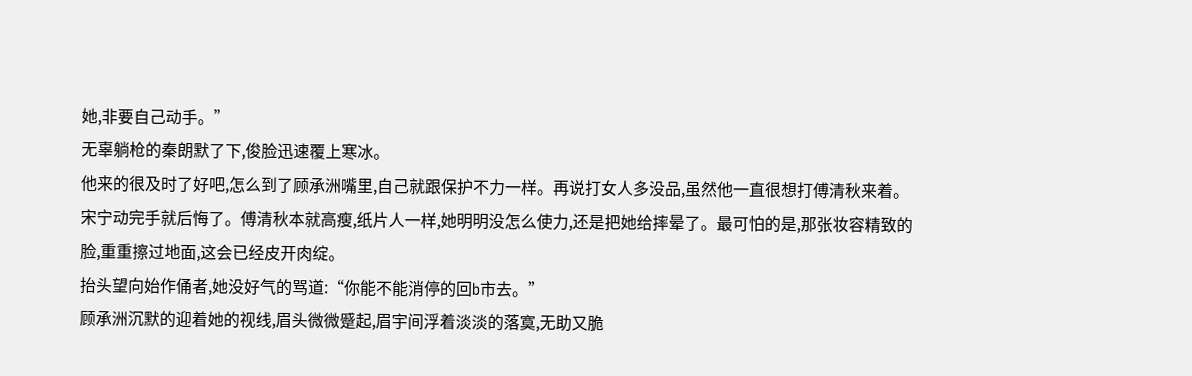她,非要自己动手。”
无辜躺枪的秦朗默了下,俊脸迅速覆上寒冰。
他来的很及时了好吧,怎么到了顾承洲嘴里,自己就跟保护不力一样。再说打女人多没品,虽然他一直很想打傅清秋来着。
宋宁动完手就后悔了。傅清秋本就高瘦,纸片人一样,她明明没怎么使力,还是把她给摔晕了。最可怕的是,那张妆容精致的脸,重重擦过地面,这会已经皮开肉绽。
抬头望向始作俑者,她没好气的骂道:“你能不能消停的回b市去。”
顾承洲沉默的迎着她的视线,眉头微微蹙起,眉宇间浮着淡淡的落寞,无助又脆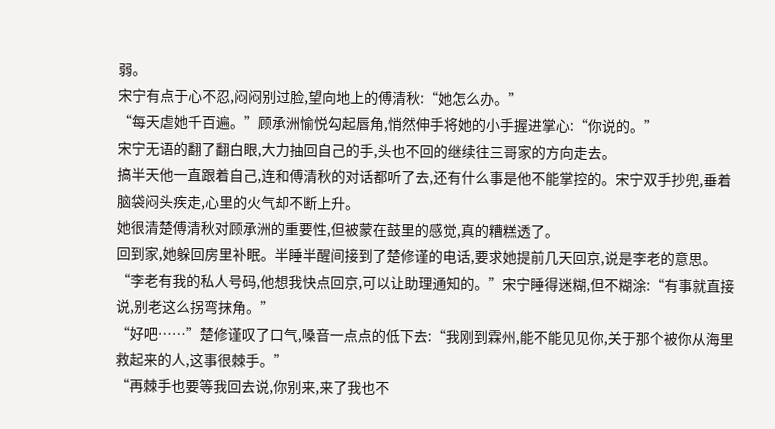弱。
宋宁有点于心不忍,闷闷别过脸,望向地上的傅清秋:“她怎么办。”
“每天虐她千百遍。”顾承洲愉悦勾起唇角,悄然伸手将她的小手握进掌心:“你说的。”
宋宁无语的翻了翻白眼,大力抽回自己的手,头也不回的继续往三哥家的方向走去。
搞半天他一直跟着自己,连和傅清秋的对话都听了去,还有什么事是他不能掌控的。宋宁双手抄兜,垂着脑袋闷头疾走,心里的火气却不断上升。
她很清楚傅清秋对顾承洲的重要性,但被蒙在鼓里的感觉,真的糟糕透了。
回到家,她躲回房里补眠。半睡半醒间接到了楚修谨的电话,要求她提前几天回京,说是李老的意思。
“李老有我的私人号码,他想我快点回京,可以让助理通知的。”宋宁睡得迷糊,但不糊涂:“有事就直接说,别老这么拐弯抹角。”
“好吧……”楚修谨叹了口气,嗓音一点点的低下去:“我刚到霖州,能不能见见你,关于那个被你从海里救起来的人,这事很棘手。”
“再棘手也要等我回去说,你别来,来了我也不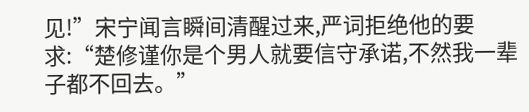见!”宋宁闻言瞬间清醒过来,严词拒绝他的要求:“楚修谨你是个男人就要信守承诺,不然我一辈子都不回去。”